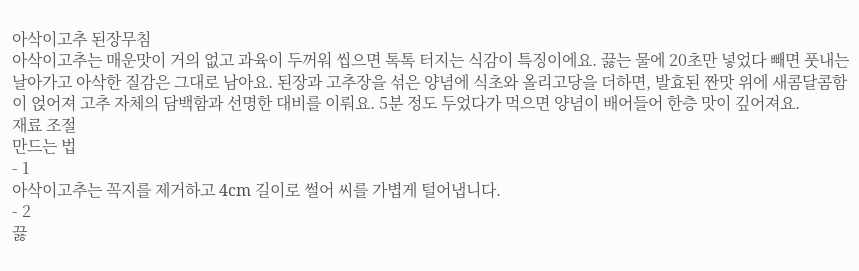아삭이고추 된장무침
아삭이고추는 매운맛이 거의 없고 과육이 두꺼워 씹으면 톡톡 터지는 식감이 특징이에요. 끓는 물에 20초만 넣었다 빼면 풋내는 날아가고 아삭한 질감은 그대로 남아요. 된장과 고추장을 섞은 양념에 식초와 올리고당을 더하면, 발효된 짠맛 위에 새콤달콤함이 얹어져 고추 자체의 담백함과 선명한 대비를 이뤄요. 5분 정도 두었다가 먹으면 양념이 배어들어 한층 맛이 깊어져요.
재료 조절
만드는 법
- 1
아삭이고추는 꼭지를 제거하고 4cm 길이로 썰어 씨를 가볍게 털어냅니다.
- 2
끓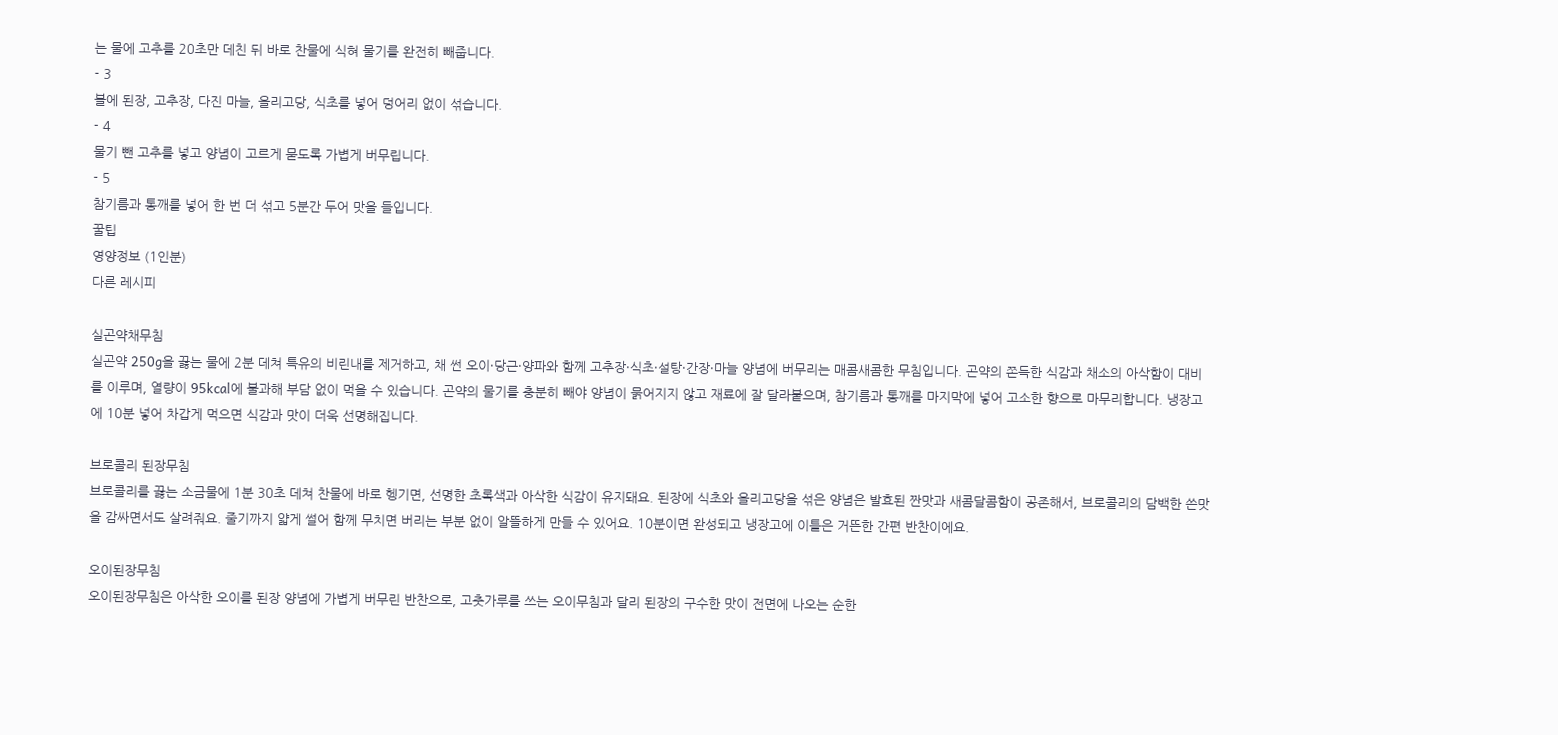는 물에 고추를 20초만 데친 뒤 바로 찬물에 식혀 물기를 완전히 빼줍니다.
- 3
볼에 된장, 고추장, 다진 마늘, 올리고당, 식초를 넣어 덩어리 없이 섞습니다.
- 4
물기 뺀 고추를 넣고 양념이 고르게 묻도록 가볍게 버무립니다.
- 5
참기름과 통깨를 넣어 한 번 더 섞고 5분간 두어 맛을 들입니다.
꿀팁
영양정보 (1인분)
다른 레시피

실곤약채무침
실곤약 250g을 끓는 물에 2분 데쳐 특유의 비린내를 제거하고, 채 썬 오이·당근·양파와 함께 고추장·식초·설탕·간장·마늘 양념에 버무리는 매콤새콤한 무침입니다. 곤약의 쫀득한 식감과 채소의 아삭함이 대비를 이루며, 열량이 95kcal에 불과해 부담 없이 먹을 수 있습니다. 곤약의 물기를 충분히 빼야 양념이 묽어지지 않고 재료에 잘 달라붙으며, 참기름과 통깨를 마지막에 넣어 고소한 향으로 마무리합니다. 냉장고에 10분 넣어 차갑게 먹으면 식감과 맛이 더욱 선명해집니다.

브로콜리 된장무침
브로콜리를 끓는 소금물에 1분 30초 데쳐 찬물에 바로 헹기면, 선명한 초록색과 아삭한 식감이 유지돼요. 된장에 식초와 올리고당을 섞은 양념은 발효된 짠맛과 새콤달콤함이 공존해서, 브로콜리의 담백한 쓴맛을 감싸면서도 살려줘요. 줄기까지 얇게 썰어 함께 무치면 버리는 부분 없이 알뜰하게 만들 수 있어요. 10분이면 완성되고 냉장고에 이틀은 거뜬한 간편 반찬이에요.

오이된장무침
오이된장무침은 아삭한 오이를 된장 양념에 가볍게 버무린 반찬으로, 고춧가루를 쓰는 오이무침과 달리 된장의 구수한 맛이 전면에 나오는 순한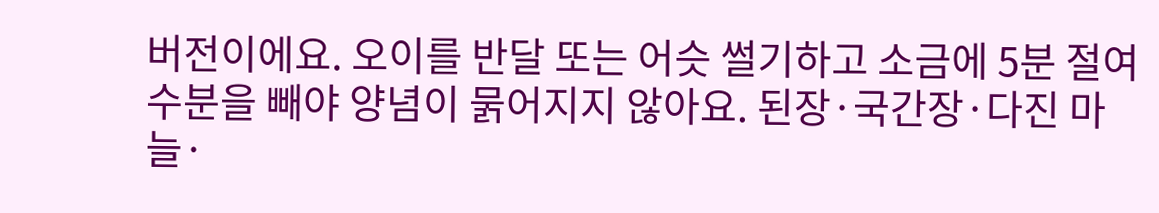버전이에요. 오이를 반달 또는 어슷 썰기하고 소금에 5분 절여 수분을 빼야 양념이 묽어지지 않아요. 된장·국간장·다진 마늘·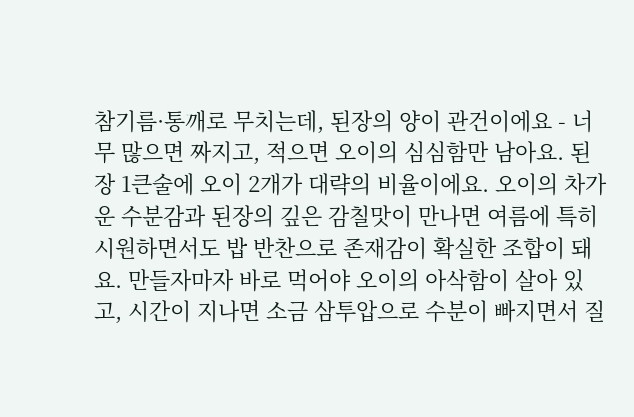참기름·통깨로 무치는데, 된장의 양이 관건이에요 - 너무 많으면 짜지고, 적으면 오이의 심심함만 남아요. 된장 1큰술에 오이 2개가 대략의 비율이에요. 오이의 차가운 수분감과 된장의 깊은 감칠맛이 만나면 여름에 특히 시원하면서도 밥 반찬으로 존재감이 확실한 조합이 돼요. 만들자마자 바로 먹어야 오이의 아삭함이 살아 있고, 시간이 지나면 소금 삼투압으로 수분이 빠지면서 질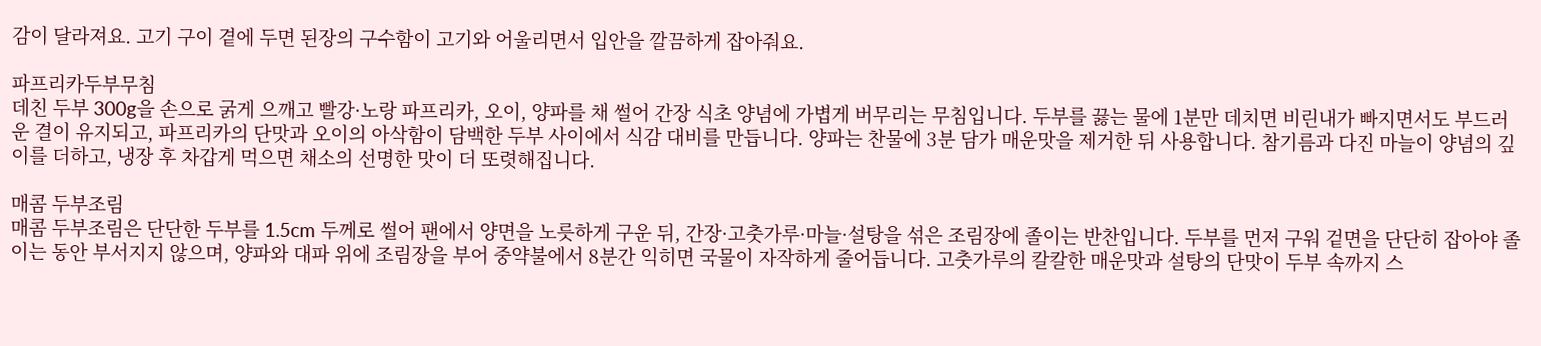감이 달라져요. 고기 구이 곁에 두면 된장의 구수함이 고기와 어울리면서 입안을 깔끔하게 잡아줘요.

파프리카두부무침
데친 두부 300g을 손으로 굵게 으깨고 빨강·노랑 파프리카, 오이, 양파를 채 썰어 간장 식초 양념에 가볍게 버무리는 무침입니다. 두부를 끓는 물에 1분만 데치면 비린내가 빠지면서도 부드러운 결이 유지되고, 파프리카의 단맛과 오이의 아삭함이 담백한 두부 사이에서 식감 대비를 만듭니다. 양파는 찬물에 3분 담가 매운맛을 제거한 뒤 사용합니다. 참기름과 다진 마늘이 양념의 깊이를 더하고, 냉장 후 차갑게 먹으면 채소의 선명한 맛이 더 또렷해집니다.

매콤 두부조림
매콤 두부조림은 단단한 두부를 1.5cm 두께로 썰어 팬에서 양면을 노릇하게 구운 뒤, 간장·고춧가루·마늘·설탕을 섞은 조림장에 졸이는 반찬입니다. 두부를 먼저 구워 겉면을 단단히 잡아야 졸이는 동안 부서지지 않으며, 양파와 대파 위에 조림장을 부어 중약불에서 8분간 익히면 국물이 자작하게 줄어듭니다. 고춧가루의 칼칼한 매운맛과 설탕의 단맛이 두부 속까지 스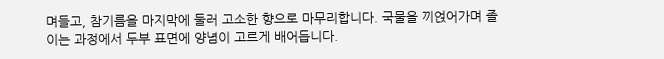며들고, 참기름을 마지막에 둘러 고소한 향으로 마무리합니다. 국물을 끼얹어가며 졸이는 과정에서 두부 표면에 양념이 고르게 배어듭니다.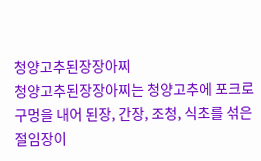청양고추된장장아찌
청양고추된장장아찌는 청양고추에 포크로 구멍을 내어 된장, 간장, 조청, 식초를 섞은 절임장이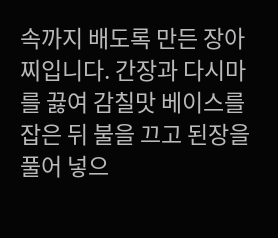속까지 배도록 만든 장아찌입니다. 간장과 다시마를 끓여 감칠맛 베이스를 잡은 뒤 불을 끄고 된장을 풀어 넣으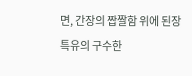면, 간장의 짭짤함 위에 된장 특유의 구수한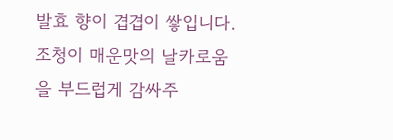발효 향이 겹겹이 쌓입니다. 조청이 매운맛의 날카로움을 부드럽게 감싸주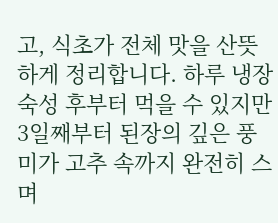고, 식초가 전체 맛을 산뜻하게 정리합니다. 하루 냉장 숙성 후부터 먹을 수 있지만 3일째부터 된장의 깊은 풍미가 고추 속까지 완전히 스며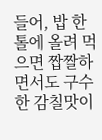들어, 밥 한 톨에 올려 먹으면 짭짤하면서도 구수한 감칠맛이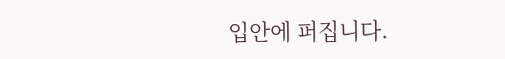입안에 퍼집니다.